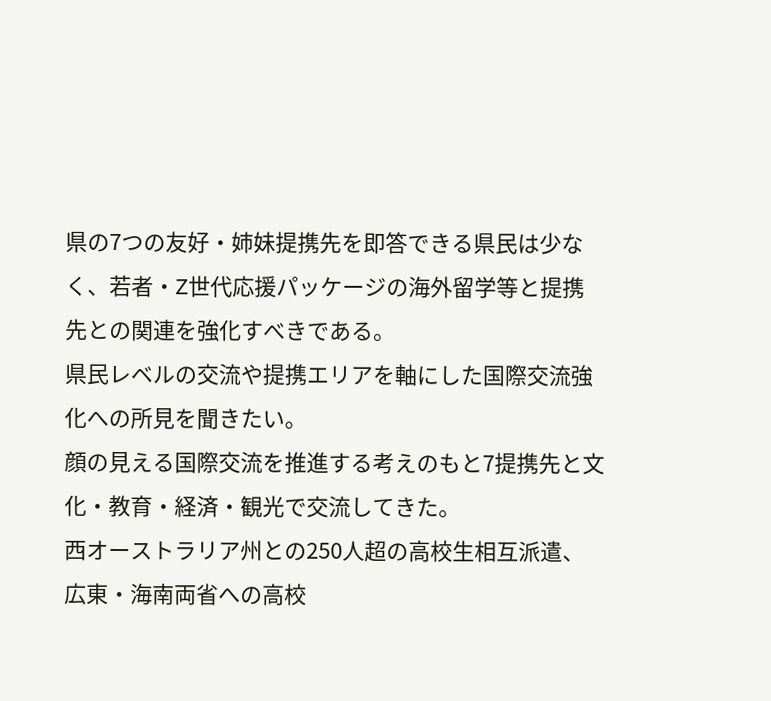県の7つの友好・姉妹提携先を即答できる県民は少なく、若者・Z世代応援パッケージの海外留学等と提携先との関連を強化すべきである。
県民レベルの交流や提携エリアを軸にした国際交流強化への所見を聞きたい。
顔の見える国際交流を推進する考えのもと7提携先と文化・教育・経済・観光で交流してきた。
西オーストラリア州との250人超の高校生相互派遣、広東・海南両省への高校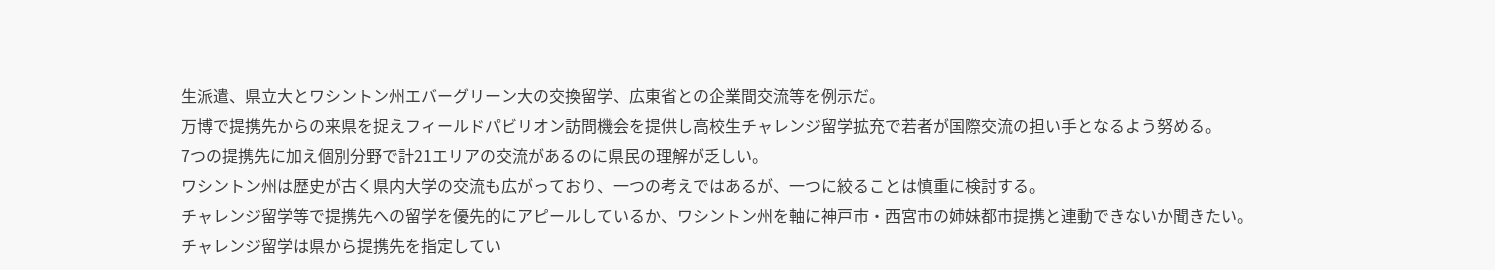生派遣、県立大とワシントン州エバーグリーン大の交換留学、広東省との企業間交流等を例示だ。
万博で提携先からの来県を捉えフィールドパビリオン訪問機会を提供し高校生チャレンジ留学拡充で若者が国際交流の担い手となるよう努める。
7つの提携先に加え個別分野で計21エリアの交流があるのに県民の理解が乏しい。
ワシントン州は歴史が古く県内大学の交流も広がっており、一つの考えではあるが、一つに絞ることは慎重に検討する。
チャレンジ留学等で提携先への留学を優先的にアピールしているか、ワシントン州を軸に神戸市・西宮市の姉妹都市提携と連動できないか聞きたい。
チャレンジ留学は県から提携先を指定してい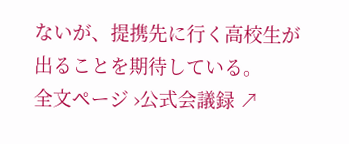ないが、提携先に行く高校生が出ることを期待している。
全文ページ ›公式会議録 ↗